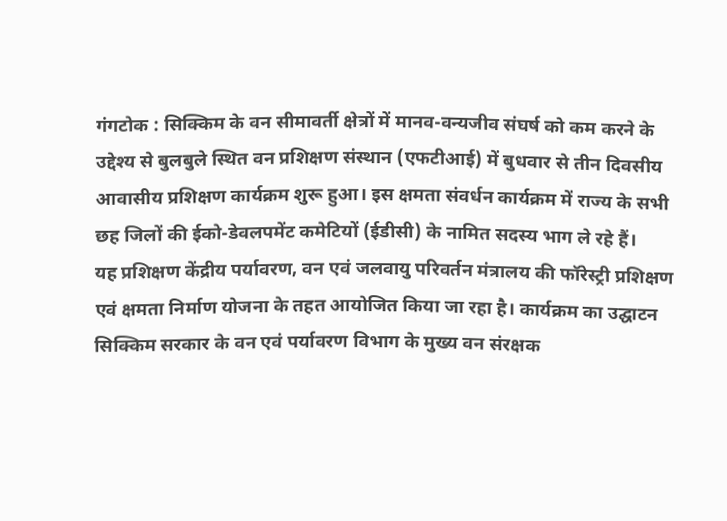गंगटोक : सिक्किम के वन सीमावर्ती क्षेत्रों में मानव-वन्यजीव संघर्ष को कम करने के उद्देश्य से बुलबुले स्थित वन प्रशिक्षण संस्थान (एफटीआई) में बुधवार से तीन दिवसीय आवासीय प्रशिक्षण कार्यक्रम शुरू हुआ। इस क्षमता संवर्धन कार्यक्रम में राज्य के सभी छह जिलों की ईको-डेवलपमेंट कमेटियों (ईडीसी) के नामित सदस्य भाग ले रहे हैं।
यह प्रशिक्षण केंद्रीय पर्यावरण, वन एवं जलवायु परिवर्तन मंत्रालय की फॉरेस्ट्री प्रशिक्षण एवं क्षमता निर्माण योजना के तहत आयोजित किया जा रहा है। कार्यक्रम का उद्घाटन सिक्किम सरकार के वन एवं पर्यावरण विभाग के मुख्य वन संरक्षक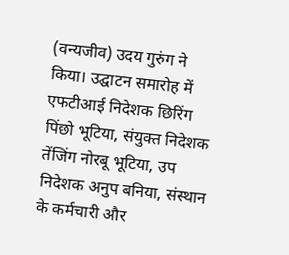(वन्यजीव) उदय गुरुंग ने किया। उद्घाटन समारोह में एफटीआई निदेशक छिरिंग पिंछो भूटिया, संयुक्त निदेशक तेंजिंग नोरबू भूटिया, उप निदेशक अनुप बनिया, संस्थान के कर्मचारी और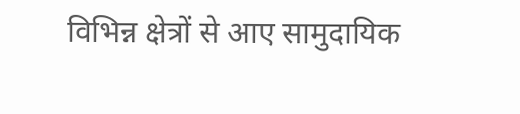विभिन्न क्षेत्रों से आए सामुदायिक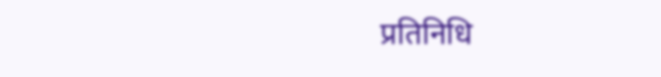प्रतिनिधि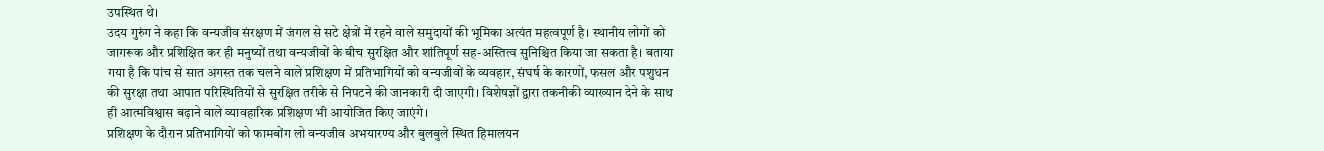उपस्थित थे।
उदय गुरुंग ने कहा कि वन्यजीव संरक्षण में जंगल से सटे क्षेत्रों में रहने वाले समुदायों की भूमिका अत्यंत महत्वपूर्ण है। स्थानीय लोगों को जागरूक और प्रशिक्षित कर ही मनुष्यों तथा वन्यजीवों के बीच सुरक्षित और शांतिपूर्ण सह-अस्तित्व सुनिश्चित किया जा सकता है। बताया गया है कि पांच से सात अगस्त तक चलने वाले प्रशिक्षण में प्रतिभागियों को वन्यजीवों के व्यवहार, संघर्ष के कारणों, फसल और पशुधन की सुरक्षा तथा आपात परिस्थितियों से सुरक्षित तरीके से निपटने की जानकारी दी जाएगी। विशेषज्ञों द्वारा तकनीकी व्याख्यान देने के साथ ही आत्मविश्वास बढ़ाने वाले व्यावहारिक प्रशिक्षण भी आयोजित किए जाएंगे।
प्रशिक्षण के दौरान प्रतिभागियों को फामबोंग लो वन्यजीव अभयारण्य और बुलबुले स्थित हिमालयन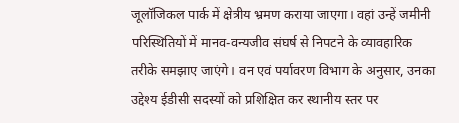जूलॉजिकल पार्क में क्षेत्रीय भ्रमण कराया जाएगा। वहां उन्हें जमीनी परिस्थितियों में मानव-वन्यजीव संघर्ष से निपटने के व्यावहारिक तरीके समझाए जाएंगे। वन एवं पर्यावरण विभाग के अनुसार, उनका उद्देश्य ईडीसी सदस्यों को प्रशिक्षित कर स्थानीय स्तर पर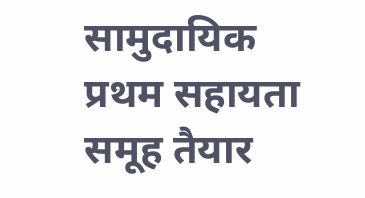सामुदायिक प्रथम सहायता समूह तैयार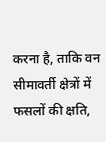करना है, ताकि वन सीमावर्ती क्षेत्रों में फसलों की क्षति,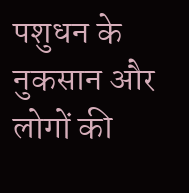पशुधन के नुकसान और लोगों की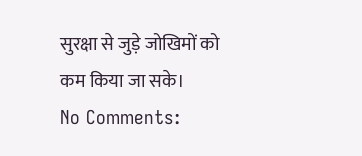सुरक्षा से जुड़े जोखिमों को कम किया जा सके।
No Comments: